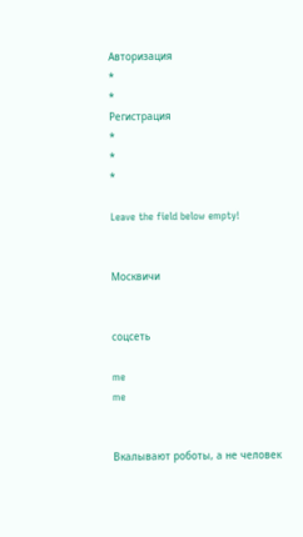Авторизация
*
*
Регистрация
*
*
*

Leave the field below empty!


Москвичи


соцсеть

me
me


Вкалывают роботы, а не человек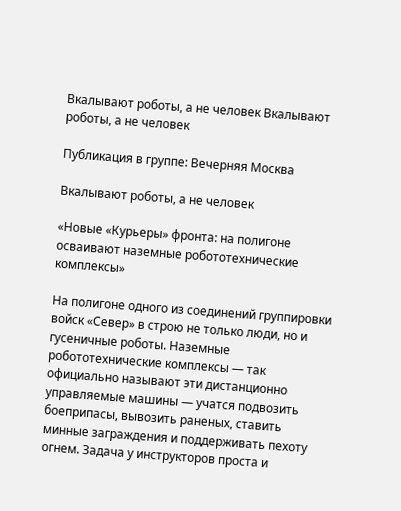Вкалывают роботы, а не человек Вкалывают роботы, а не человек

Публикация в группе: Вечерняя Москва

Вкалывают роботы, а не человек

«Новые «Курьеры» фронта: на полигоне осваивают наземные робототехнические комплексы»

На полигоне одного из соединений группировки войск «Север» в строю не только люди, но и гусеничные роботы. Наземные робототехнические комплексы — так официально называют эти дистанционно управляемые машины — учатся подвозить боеприпасы, вывозить раненых, ставить минные заграждения и поддерживать пехоту огнем. Задача у инструкторов проста и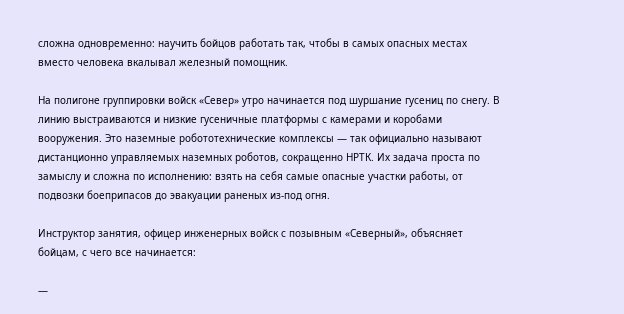сложна одновременно: научить бойцов работать так, чтобы в самых опасных местах вместо человека вкалывал железный помощник.

На полигоне группировки войск «Север» утро начинается под шуршание гусениц по снегу. В линию выстраиваются и низкие гусеничные платформы с камерами и коробами вооружения. Это наземные робототехнические комплексы — так официально называют дистанционно управляемых наземных роботов, сокращенно НРТК. Их задача проста по замыслу и сложна по исполнению: взять на себя самые опасные участки работы, от подвозки боеприпасов до эвакуации раненых из-под огня.

Инструктор занятия, офицер инженерных войск с позывным «Северный», объясняет бойцам, с чего все начинается:

—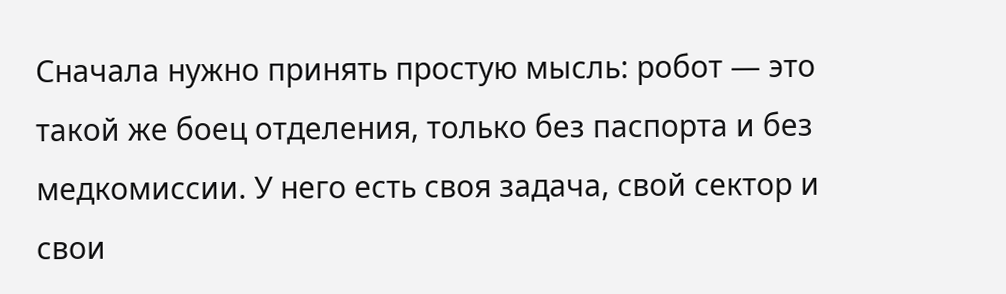Сначала нужно принять простую мысль: робот — это такой же боец отделения, только без паспорта и без медкомиссии. У него есть своя задача, свой сектор и свои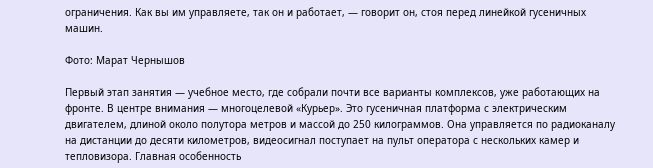ограничения. Как вы им управляете, так он и работает, — говорит он, стоя перед линейкой гусеничных машин.

Фото: Марат Чернышов

Первый этап занятия — учебное место, где собрали почти все варианты комплексов, уже работающих на фронте. В центре внимания — многоцелевой «Курьер». Это гусеничная платформа с электрическим двигателем, длиной около полутора метров и массой до 250 килограммов. Она управляется по радиоканалу на дистанции до десяти километров, видеосигнал поступает на пульт оператора с нескольких камер и тепловизора. Главная особенность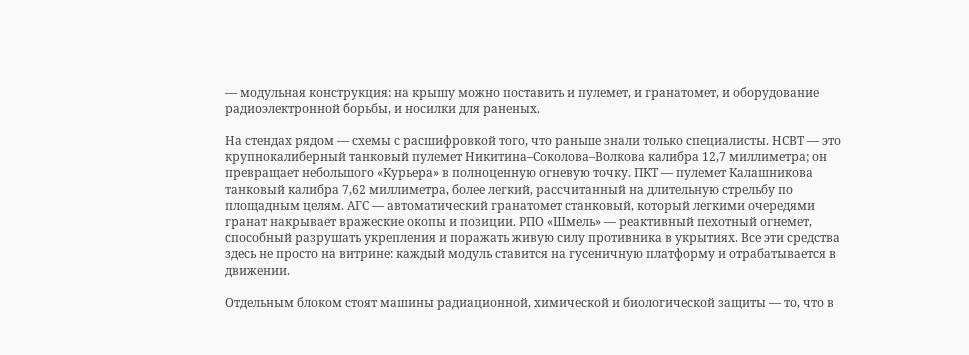— модульная конструкция: на крышу можно поставить и пулемет, и гранатомет, и оборудование радиoэлектронной борьбы, и носилки для раненых.

На стендах рядом — схемы с расшифровкой того, что раньше знали только специалисты. НСВТ — это крупнокалиберный танковый пулемет Никитина–Соколова–Волкова калибра 12,7 миллиметра; он превращает небольшого «Курьера» в полноценную огневую точку. ПКТ — пулемет Калашникова танковый калибра 7,62 миллиметра, более легкий, рассчитанный на длительную стрельбу по площадным целям. АГС — автоматический гранатомет станковый, который легкими очередями гранат накрывает вражеские окопы и позиции. РПО «Шмель» — реактивный пехотный огнемет, способный разрушать укрепления и поражать живую силу противника в укрытиях. Все эти средства здесь не просто на витрине: каждый модуль ставится на гусеничную платформу и отрабатывается в движении.

Отдельным блоком стоят машины радиационной, химической и биологической защиты — то, что в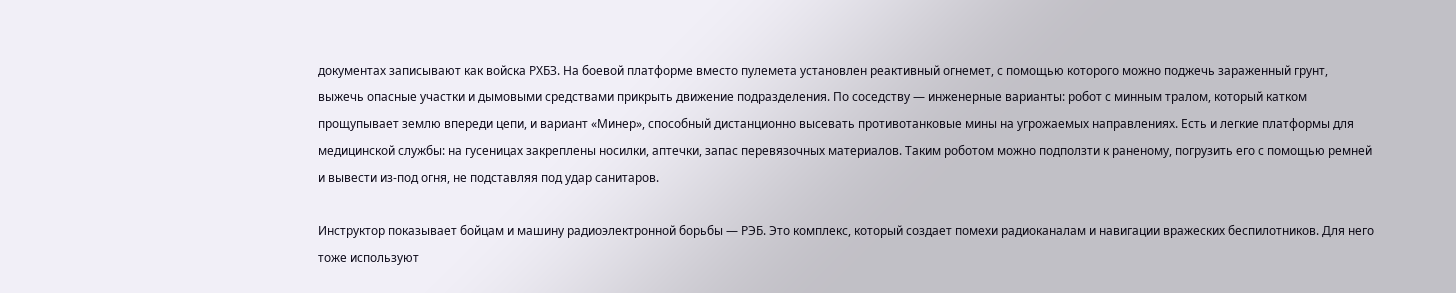документах записывают как войска РХБЗ. На боевой платформе вместо пулемета установлен реактивный огнемет, с помощью которого можно поджечь зараженный грунт, выжечь опасные участки и дымовыми средствами прикрыть движение подразделения. По соседству — инженерные варианты: робот с минным тралом, который катком прощупывает землю впереди цепи, и вариант «Минер», способный дистанционно высевать противотанковые мины на угрожаемых направлениях. Есть и легкие платформы для медицинской службы: на гусеницах закреплены носилки, аптечки, запас перевязочных материалов. Таким роботом можно подползти к раненому, погрузить его с помощью ремней и вывести из-под огня, не подставляя под удар санитаров.

Инструктор показывает бойцам и машину радиоэлектронной борьбы — РЭБ. Это комплекс, который создает помехи радиоканалам и навигации вражеских беспилотников. Для него тоже используют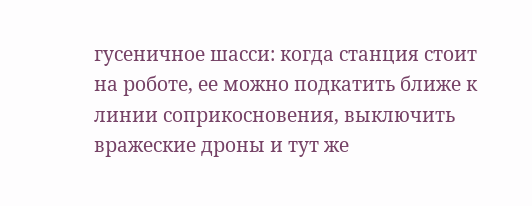гусеничное шасси: когда станция стоит на роботе, ее можно подкатить ближе к линии соприкосновения, выключить вражеские дроны и тут же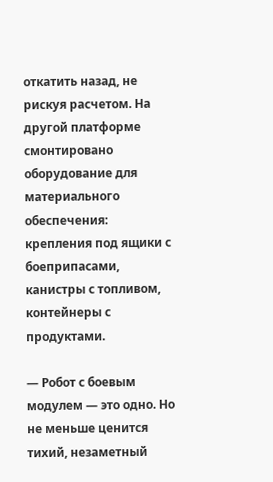откатить назад, не рискуя расчетом. На другой платформе смонтировано оборудование для материального обеспечения: крепления под ящики с боеприпасами, канистры с топливом, контейнеры с продуктами.

— Робот с боевым модулем — это одно. Но не меньше ценится тихий, незаметный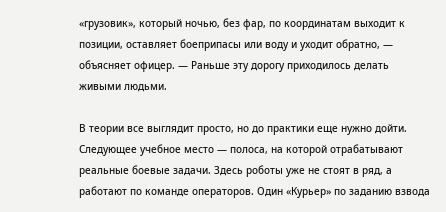«грузовик», который ночью, без фар, по координатам выходит к позиции, оставляет боеприпасы или воду и уходит обратно, — объясняет офицер. — Раньше эту дорогу приходилось делать живыми людьми.

В теории все выглядит просто, но до практики еще нужно дойти. Следующее учебное место — полоса, на которой отрабатывают реальные боевые задачи. Здесь роботы уже не стоят в ряд, а работают по команде операторов. Один «Курьер» по заданию взвода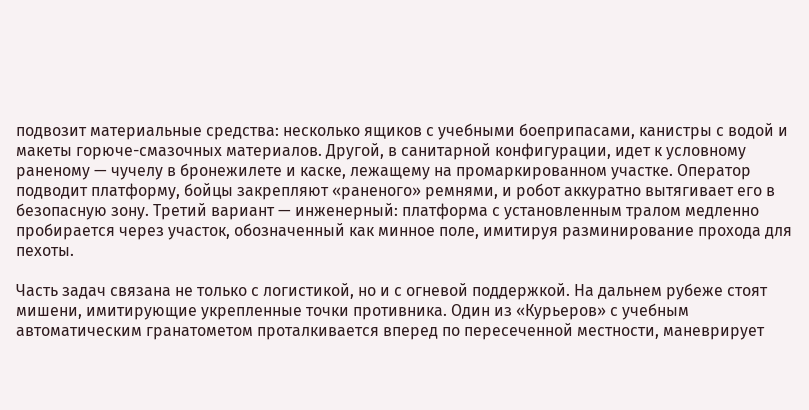подвозит материальные средства: несколько ящиков с учебными боеприпасами, канистры с водой и макеты горюче-смазочных материалов. Другой, в санитарной конфигурации, идет к условному раненому — чучелу в бронежилете и каске, лежащему на промаркированном участке. Оператор подводит платформу, бойцы закрепляют «раненого» ремнями, и робот аккуратно вытягивает его в безопасную зону. Третий вариант — инженерный: платформа с установленным тралом медленно пробирается через участок, обозначенный как минное поле, имитируя разминирование прохода для пехоты.

Часть задач связана не только с логистикой, но и с огневой поддержкой. На дальнем рубеже стоят мишени, имитирующие укрепленные точки противника. Один из «Курьеров» с учебным автоматическим гранатометом проталкивается вперед по пересеченной местности, маневрирует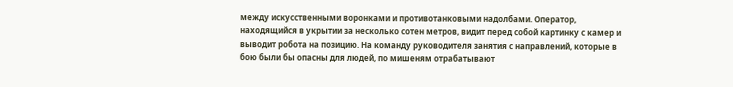между искусственными воронками и противотанковыми надолбами. Оператор, находящийся в укрытии за несколько сотен метров, видит перед собой картинку с камер и выводит робота на позицию. На команду руководителя занятия с направлений, которые в бою были бы опасны для людей, по мишеням отрабатывают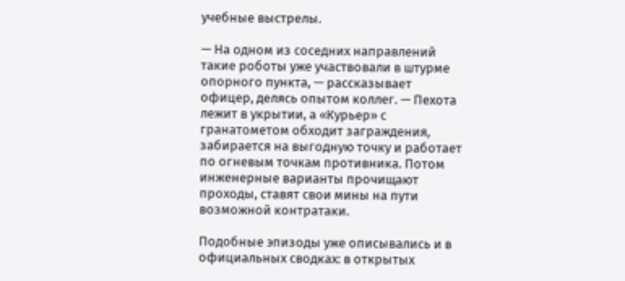учебные выстрелы.

— На одном из соседних направлений такие роботы уже участвовали в штурме опорного пункта, — рассказывает офицер, делясь опытом коллег. — Пехота лежит в укрытии, а «Курьер» с гранатометом обходит заграждения, забирается на выгодную точку и работает по огневым точкам противника. Потом инженерные варианты прочищают проходы, ставят свои мины на пути возможной контратаки.

Подобные эпизоды уже описывались и в официальных сводках: в открытых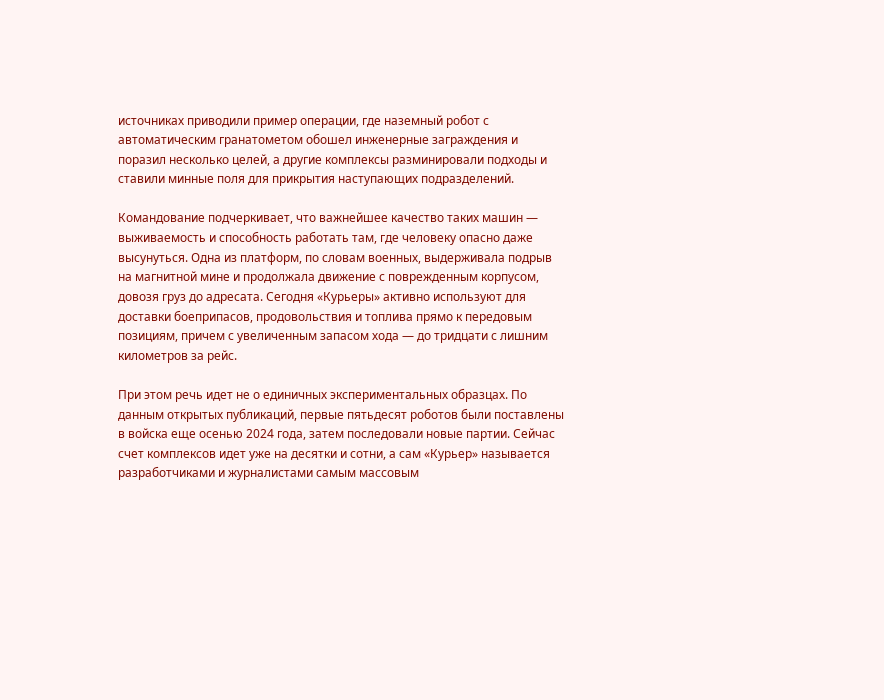источниках приводили пример операции, где наземный робот с автоматическим гранатометом обошел инженерные заграждения и поразил несколько целей, а другие комплексы разминировали подходы и ставили минные поля для прикрытия наступающих подразделений.

Командование подчеркивает, что важнейшее качество таких машин — выживаемость и способность работать там, где человеку опасно даже высунуться. Одна из платформ, по словам военных, выдерживала подрыв на магнитной мине и продолжала движение с поврежденным корпусом, довозя груз до адресата. Сегодня «Курьеры» активно используют для доставки боеприпасов, продовольствия и топлива прямо к передовым позициям, причем с увеличенным запасом хода — до тридцати с лишним километров за рейс.

При этом речь идет не о единичных экспериментальных образцах. По данным открытых публикаций, первые пятьдесят роботов были поставлены в войска еще осенью 2024 года, затем последовали новые партии. Сейчас счет комплексов идет уже на десятки и сотни, а сам «Курьер» называется разработчиками и журналистами самым массовым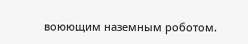воюющим наземным роботом.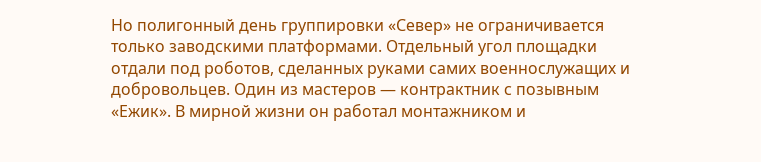Но полигонный день группировки «Север» не ограничивается только заводскими платформами. Отдельный угол площадки отдали под роботов, сделанных руками самих военнослужащих и добровольцев. Один из мастеров — контрактник с позывным «Ежик». В мирной жизни он работал монтажником и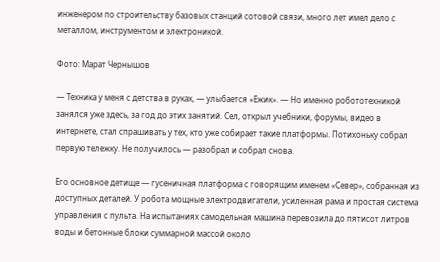инженером по строительству базовых станций сотовой связи, много лет имел дело с металлом, инструментом и электроникой.

Фото: Марат Чернышов

— Техника у меня с детства в руках, — улыбается «Ежик». — Но именно робототехникой занялся уже здесь, за год до этих занятий. Сел, открыл учебники, форумы, видео в интернете, стал спрашивать у тех, кто уже собирает такие платформы. Потихоньку собрал первую тележку. Не получилось — разобрал и собрал снова.

Его основное детище — гусеничная платформа с говорящим именем «Север», собранная из доступных деталей. У робота мощные электродвигатели, усиленная рама и простая система управления с пульта. На испытаниях самодельная машина перевозила до пятисот литров воды и бетонные блоки суммарной массой около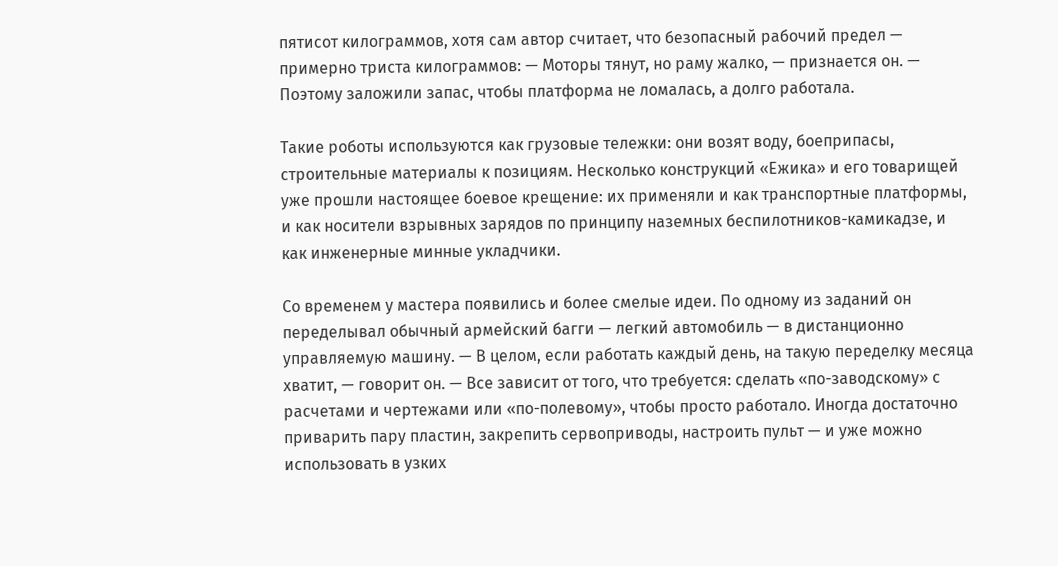пятисот килограммов, хотя сам автор считает, что безопасный рабочий предел — примерно триста килограммов: — Моторы тянут, но раму жалко, — признается он. — Поэтому заложили запас, чтобы платформа не ломалась, а долго работала.

Такие роботы используются как грузовые тележки: они возят воду, боеприпасы, строительные материалы к позициям. Несколько конструкций «Ежика» и его товарищей уже прошли настоящее боевое крещение: их применяли и как транспортные платформы, и как носители взрывных зарядов по принципу наземных беспилотников-камикадзе, и как инженерные минные укладчики.

Со временем у мастера появились и более смелые идеи. По одному из заданий он переделывал обычный армейский багги — легкий автомобиль — в дистанционно управляемую машину. — В целом, если работать каждый день, на такую переделку месяца хватит, — говорит он. — Все зависит от того, что требуется: сделать «по-заводскому» с расчетами и чертежами или «по-полевому», чтобы просто работало. Иногда достаточно приварить пару пластин, закрепить сервоприводы, настроить пульт — и уже можно использовать в узких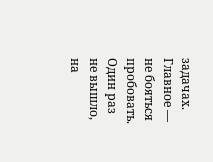задачах. Главное — не бояться пробовать. Один раз не вышло, на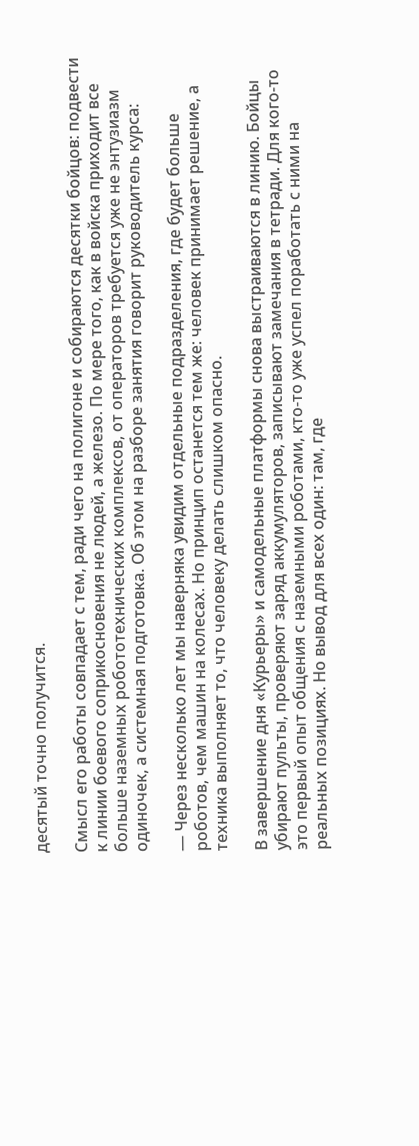десятый точно получится.

Смысл его работы совпадает с тем, ради чего на полигоне и собираются десятки бойцов: подвести к линии боевого соприкосновения не людей, а железо. По мере того, как в войска приходит все больше наземных робототехнических комплексов, от операторов требуется уже не энтузиазм одиночек, а системная подготовка. Об этом на разборе занятия говорит руководитель курса:

— Через несколько лет мы наверняка увидим отдельные подразделения, где будет больше роботов, чем машин на колесах. Но принцип останется тем же: человек принимает решение, а техника выполняет то, что человеку делать слишком опасно.

В завершение дня «Курьеры» и самодельные платформы снова выстраиваются в линию. Бойцы убирают пульты, проверяют заряд аккумуляторов, записывают замечания в тетради. Для кого-то это первый опыт общения с наземными роботами, кто-то уже успел поработать с ними на реальных позициях. Но вывод для всех один: там, где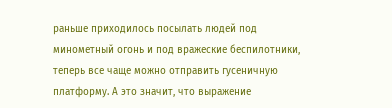раньше приходилось посылать людей под минометный огонь и под вражеские беспилотники, теперь все чаще можно отправить гусеничную платформу. А это значит, что выражение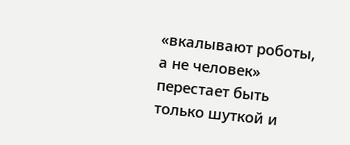«вкалывают роботы, а не человек» перестает быть только шуткой и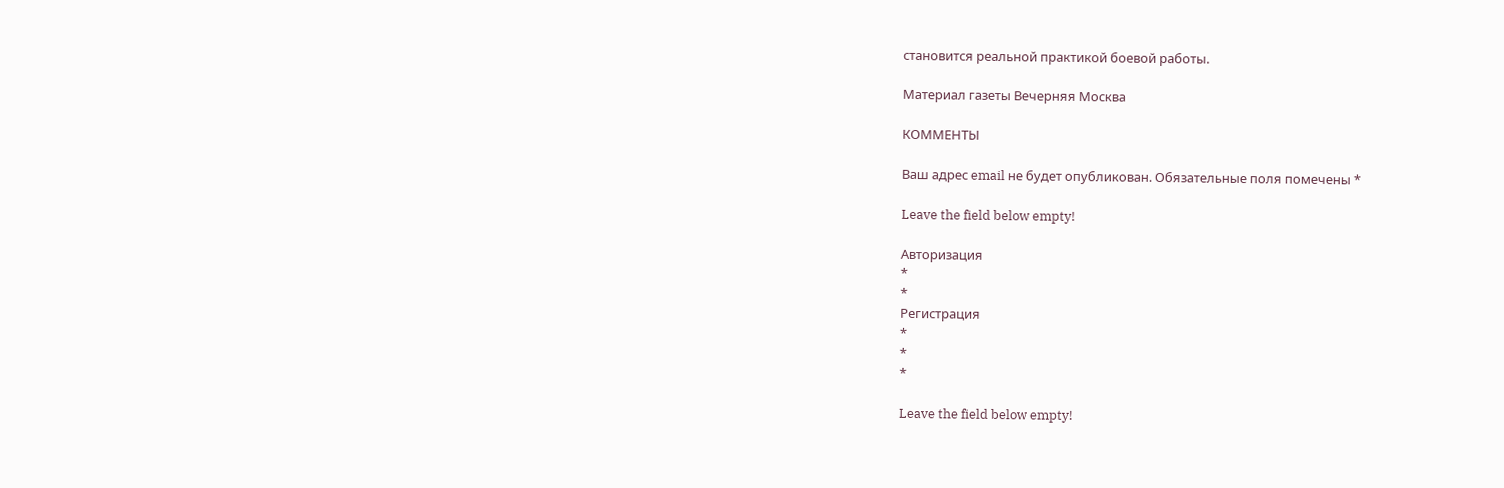становится реальной практикой боевой работы.

Материал газеты Вечерняя Москва

КОММЕНТЫ

Ваш адрес email не будет опубликован. Обязательные поля помечены *

Leave the field below empty!

Авторизация
*
*
Регистрация
*
*
*

Leave the field below empty!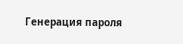Генерация пароля